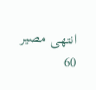انتهى مصير 60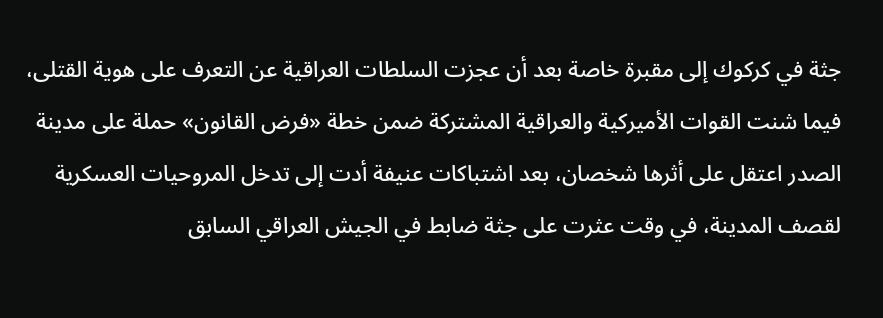جثة في كركوك إلى مقبرة خاصة بعد أن عجزت السلطات العراقية عن التعرف على هوية القتلى، فيما شنت القوات الأميركية والعراقية المشتركة ضمن خطة «فرض القانون» حملة على مدينة الصدر اعتقل على أثرها شخصان، بعد اشتباكات عنيفة أدت إلى تدخل المروحيات العسكرية لقصف المدينة، في وقت عثرت على جثة ضابط في الجيش العراقي السابق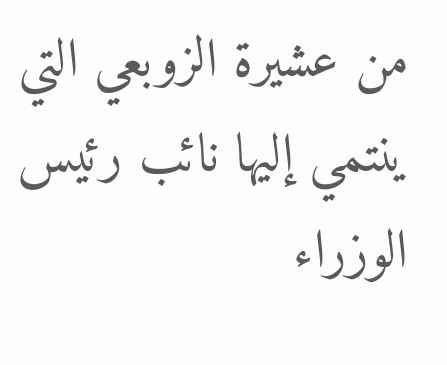من عشيرة الزوبعي التي ينتمي إليها نائب رئيس الوزراء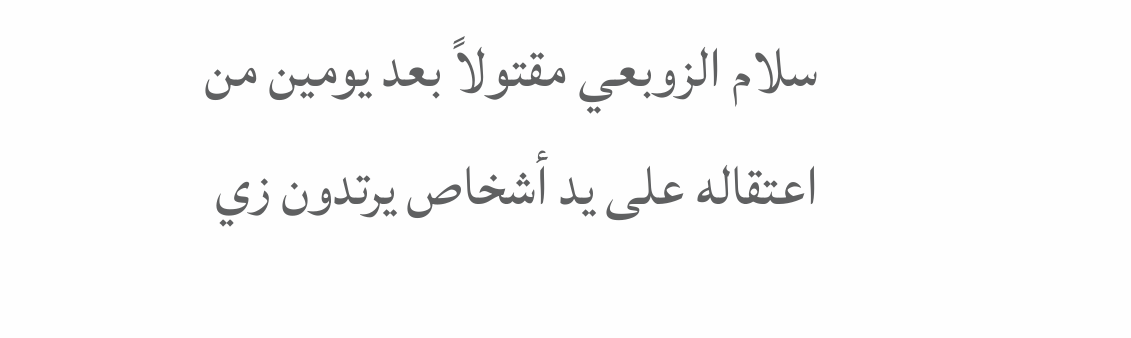سلام الزوبعي مقتولاً بعد يومين من اعتقاله على يد أشخاص يرتدون زي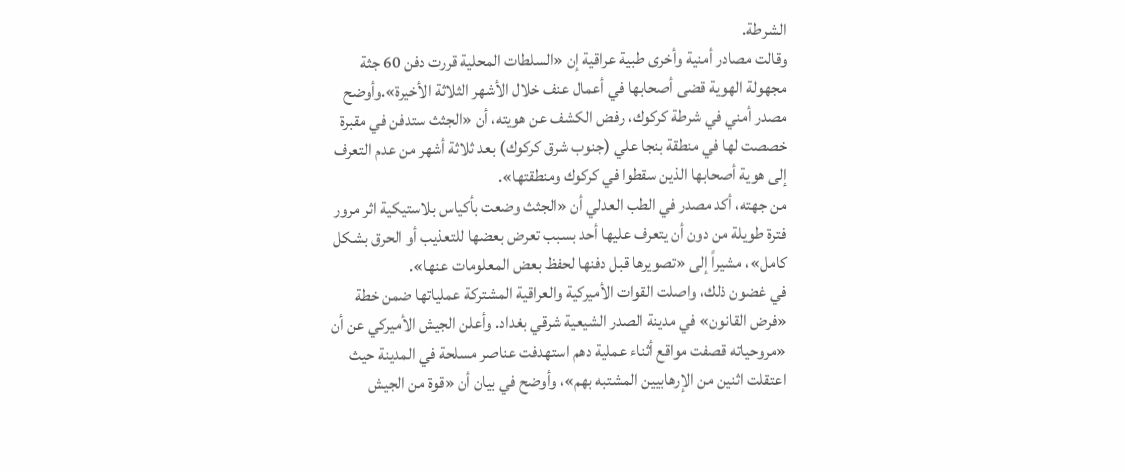الشرطة.
وقالت مصادر أمنية وأخرى طبية عراقية إن «السلطات المحلية قررت دفن 60 جثة مجهولة الهوية قضى أصحابها في أعمال عنف خلال الأشهر الثلاثة الأخيرة».وأوضح مصدر أمني في شرطة كركوك، رفض الكشف عن هويته، أن «الجثث ستدفن في مقبرة خصصت لها في منطقة بنجا علي (جنوب شرق كركوك) بعد ثلاثة أشهر من عدم التعرف إلى هوية أصحابها الذين سقطوا في كركوك ومنطقتها».
من جهته، أكد مصدر في الطب العدلي أن «الجثث وضعت بأكياس بلاستيكية اثر مرور فترة طويلة من دون أن يتعرف عليها أحد بسبب تعرض بعضها للتعذيب أو الحرق بشكل كامل»، مشيراً إلى «تصويرها قبل دفنها لحفظ بعض المعلومات عنها».
في غضون ذلك، واصلت القوات الأميركية والعراقية المشتركة عملياتها ضمن خطة «فرض القانون» في مدينة الصدر الشيعية شرقي بغداد. وأعلن الجيش الأميركي عن أن «مروحياته قصفت مواقع أثناء عملية دهم استهدفت عناصر مسلحة في المدينة حيث اعتقلت اثنين من الإرهابيين المشتبه بهم»، وأوضح في بيان أن «قوة من الجيش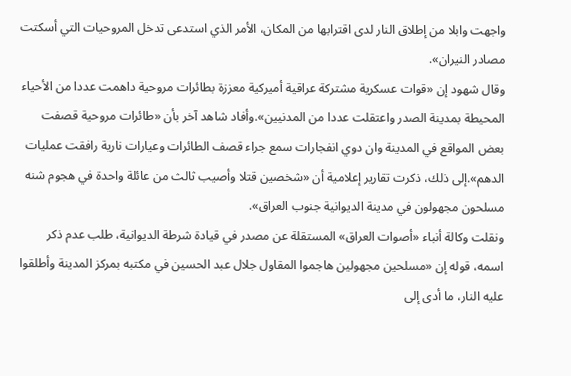واجهت وابلا من إطلاق النار لدى اقترابها من المكان، الأمر الذي استدعى تدخل المروحيات التي أسكتت مصادر النيران».
وقال شهود إن «قوات عسكرية مشتركة عراقية أميركية معززة بطائرات مروحية داهمت عددا من الأحياء المحيطة بمدينة الصدر واعتقلت عددا من المدنيين».وأفاد شاهد آخر بأن «طائرات مروحية قصفت بعض المواقع في المدينة وان دوي انفجارات سمع جراء قصف الطائرات وعيارات نارية رافقت عمليات الدهم».إلى ذلك، ذكرت تقارير إعلامية أن «شخصين قتلا وأصيب ثالث من عائلة واحدة في هجوم شنه مسلحون مجهولون في مدينة الديوانية جنوب العراق».
ونقلت وكالة أنباء «أصوات العراق» المستقلة عن مصدر في قيادة شرطة الديوانية، طلب عدم ذكر اسمه، قوله إن «مسلحين مجهولين هاجموا المقاول جلال عبد الحسين في مكتبه بمركز المدينة وأطلقوا عليه النار، ما أدى إلى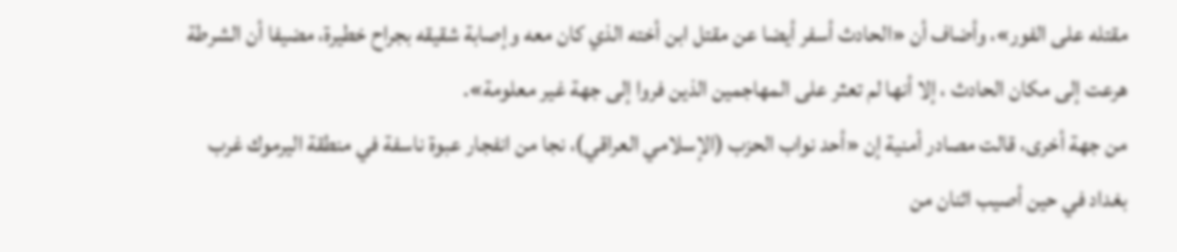مقتله على الفور»، وأضاف أن «الحادث أسفر أيضا عن مقتل ابن أخته الذي كان معه وإصابة شقيقه بجراح خطيرة، مضيفا أن الشرطة هرعت إلى مكان الحادث ، إلا أنها لم تعثر على المهاجمين الذين فروا إلى جهة غير معلومة».
من جهة أخرى، قالت مصادر أمنية إن «أحد نواب الحزب (الإسلامي العراقي)، نجا من انفجار عبوة ناسفة في منطقة اليرموك غرب بغداد في حين أصيب اثنان من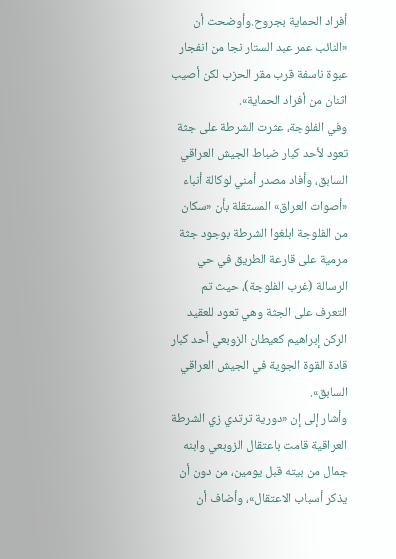أفراد الحماية بجروح.وأوضحت أن «النائب عمر عبد الستار نجا من انفجار عبوة ناسفة قرب مقر الحزب لكن أصيب اثنان من أفراد الحماية».
وفي الفلوجة، عثرت الشرطة على جثة تعود لأحد كبار ضباط الجيش العراقي السابق، وأفاد مصدر أمني لوكالة أنباء «أصوات العراق» المستقلة بأن «سكان من الفلوجة ابلغوا الشرطة بوجود جثة مرمية على قارعة الطريق في حي الرسالة (غرب الفلوجة)، حيث تم التعرف على الجثة وهي تعود للعقيد الركن إبراهيم كعيطان الزوبعي أحد كبار قادة القوة الجوية في الجيش العراقي السابق».
وأشار إلى إن «دورية ترتدي زي الشرطة العراقية قامت باعتقال الزوبعي وابنه جمال من بيته قبل يومين، من دون أن يذكر أسباب الاعتقال»، وأضاف أن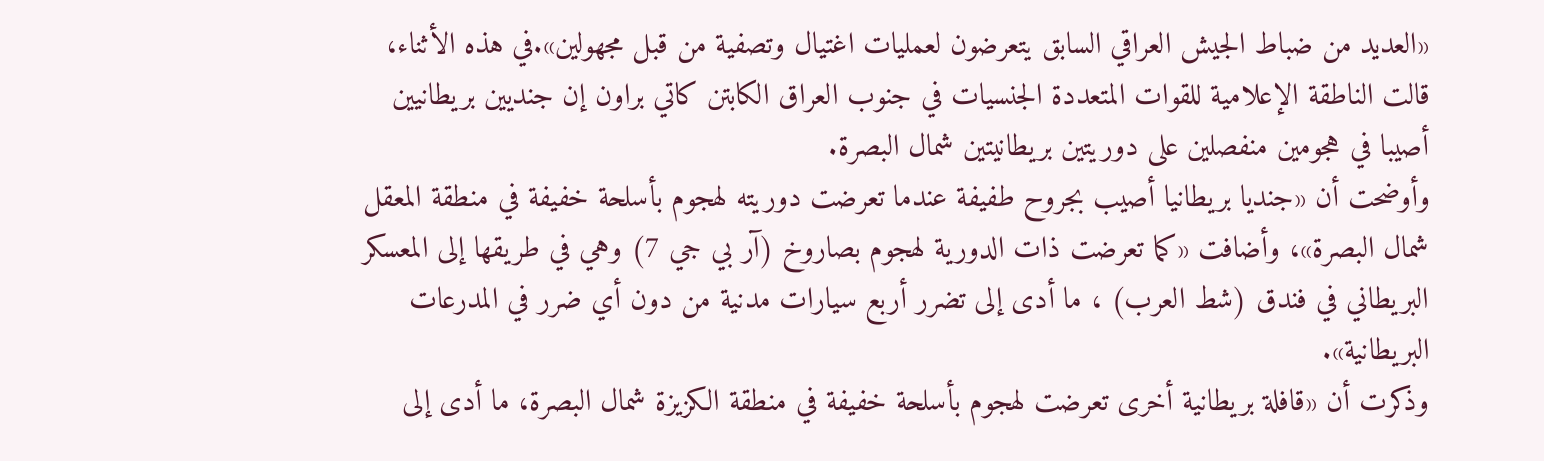«العديد من ضباط الجيش العراقي السابق يتعرضون لعمليات اغتيال وتصفية من قبل مجهولين».في هذه الأثناء، قالت الناطقة الإعلامية للقوات المتعددة الجنسيات في جنوب العراق الكابتن كاتي براون إن جنديين بريطانيين أصيبا في هجومين منفصلين على دوريتين بريطانيتين شمال البصرة.
وأوضحت أن «جنديا بريطانيا أصيب بجروح طفيفة عندما تعرضت دوريته لهجوم بأسلحة خفيفة في منطقة المعقل شمال البصرة»، وأضافت «كما تعرضت ذات الدورية لهجوم بصاروخ (آر بي جي 7) وهي في طريقها إلى المعسكر البريطاني في فندق (شط العرب) ، ما أدى إلى تضرر أربع سيارات مدنية من دون أي ضرر في المدرعات البريطانية».
وذكرت أن «قافلة بريطانية أخرى تعرضت لهجوم بأسلحة خفيفة في منطقة الكزيزة شمال البصرة، ما أدى إلى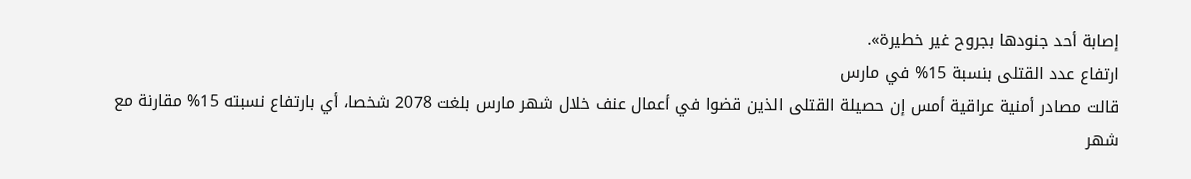إصابة أحد جنودها بجروح غير خطيرة».
ارتفاع عدد القتلى بنسبة 15% في مارس
قالت مصادر أمنية عراقية أمس إن حصيلة القتلى الذين قضوا في أعمال عنف خلال شهر مارس بلغت 2078 شخصا، أي بارتفاع نسبته 15% مقارنة مع شهر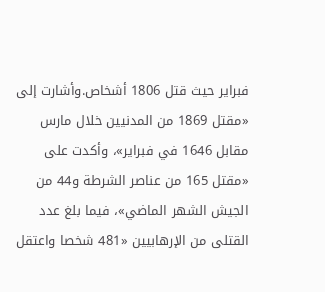فبراير حيث قتل 1806 أشخاص.وأشارت إلى «مقتل 1869 من المدنيين خلال مارس مقابل 1646 في فبراير»، وأكدت على «مقتل 165 من عناصر الشرطة و44 من الجيش الشهر الماضي»، فيما بلغ عدد القتلى من الإرهابيين «481 شخصا واعتقل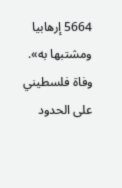5664 إرهابيا ومشتبها به».
وفاة فلسطيني على الحدود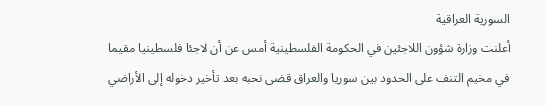السورية العراقية
أعلنت وزارة شؤون اللاجئين في الحكومة الفلسطينية أمس عن أن لاجئا فلسطينيا مقيما في مخيم التنف على الحدود بين سوريا والعراق قضى نحبه بعد تأخير دخوله إلى الأراضي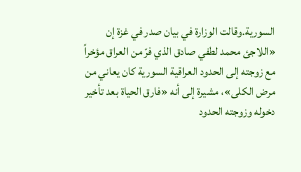السورية.وقالت الوزارة في بيان صدر في غزة إن «اللاجئ محمد لطفي صادق الذي فرّ من العراق مؤخراً مع زوجته إلى الحدود العراقية السورية كان يعاني من مرض الكلى»، مشيرة إلى أنه «فارق الحياة بعد تأخير دخوله وزوجته الحدود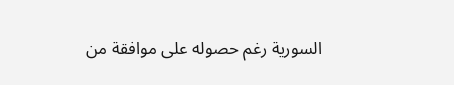السورية رغم حصوله على موافقة من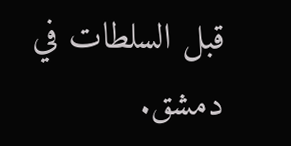قبل السلطات في دمشق.